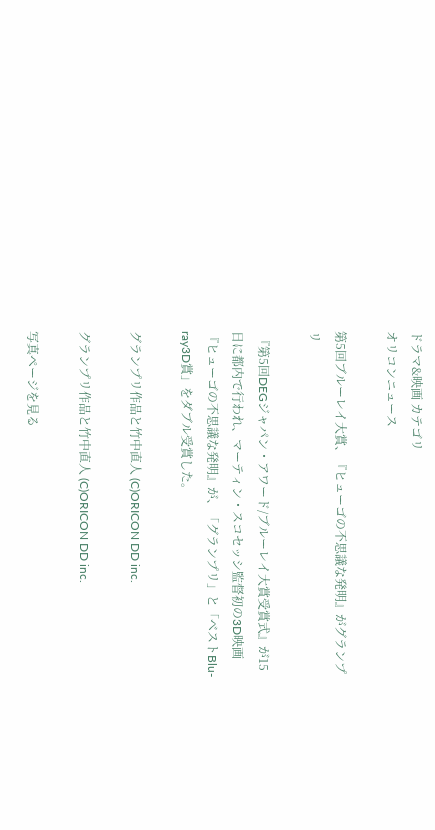ドラマ&映画 カテゴリ
オリコンニュース

第5回ブルーレイ大賞、『ヒューゴの不思議な発明』がグランプリ

 『第5回DEGジャパン・アワード/ブルーレイ大賞受賞式』が15日に都内で行われ、マーティン・スコセッシ監督初の3D映画『ヒューゴの不思議な発明』が、「グランプリ」と「ベストBlu-ray3D賞」をダブル受賞した。

グランプリ作品と竹中直人 (C)ORICON DD inc.

グランプリ作品と竹中直人 (C)ORICON DD inc.

写真ページを見る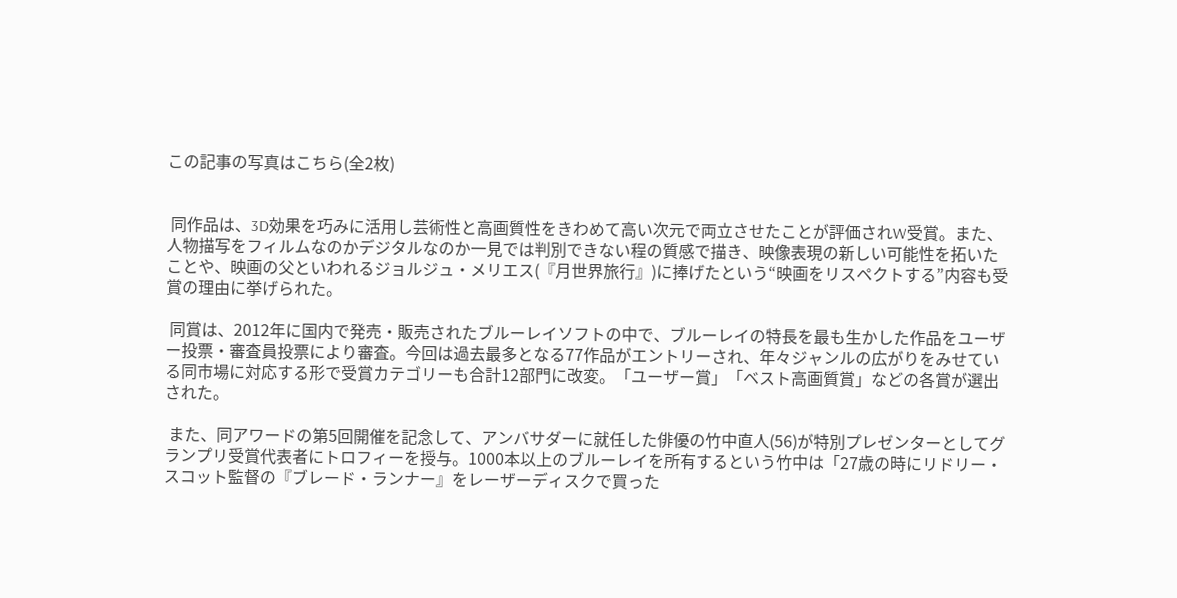この記事の写真はこちら(全2枚)


 同作品は、3D効果を巧みに活用し芸術性と高画質性をきわめて高い次元で両立させたことが評価されW受賞。また、人物描写をフィルムなのかデジタルなのか一見では判別できない程の質感で描き、映像表現の新しい可能性を拓いたことや、映画の父といわれるジョルジュ・メリエス(『月世界旅行』)に捧げたという“映画をリスペクトする”内容も受賞の理由に挙げられた。

 同賞は、2012年に国内で発売・販売されたブルーレイソフトの中で、ブルーレイの特長を最も生かした作品をユーザー投票・審査員投票により審査。今回は過去最多となる77作品がエントリーされ、年々ジャンルの広がりをみせている同市場に対応する形で受賞カテゴリーも合計12部門に改変。「ユーザー賞」「ベスト高画質賞」などの各賞が選出された。

 また、同アワードの第5回開催を記念して、アンバサダーに就任した俳優の竹中直人(56)が特別プレゼンターとしてグランプリ受賞代表者にトロフィーを授与。1000本以上のブルーレイを所有するという竹中は「27歳の時にリドリー・スコット監督の『ブレード・ランナー』をレーザーディスクで買った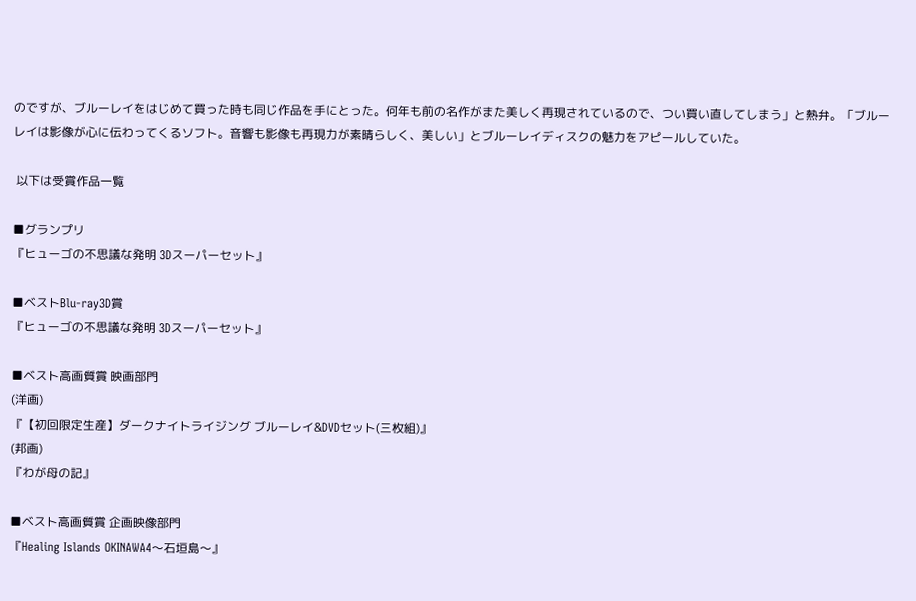のですが、ブルーレイをはじめて買った時も同じ作品を手にとった。何年も前の名作がまた美しく再現されているので、つい買い直してしまう」と熱弁。「ブルーレイは影像が心に伝わってくるソフト。音響も影像も再現力が素晴らしく、美しい」とブルーレイディスクの魅力をアピールしていた。

 以下は受賞作品一覧

■グランプリ
『ヒューゴの不思議な発明 3Dスーパーセット』

■ベストBlu-ray3D賞
『ヒューゴの不思議な発明 3Dスーパーセット』

■ベスト高画質賞 映画部門
(洋画)
『【初回限定生産】ダークナイトライジング ブルーレイ&DVDセット(三枚組)』
(邦画)
『わが母の記』

■ベスト高画質賞 企画映像部門
『Healing Islands OKINAWA4〜石垣島〜』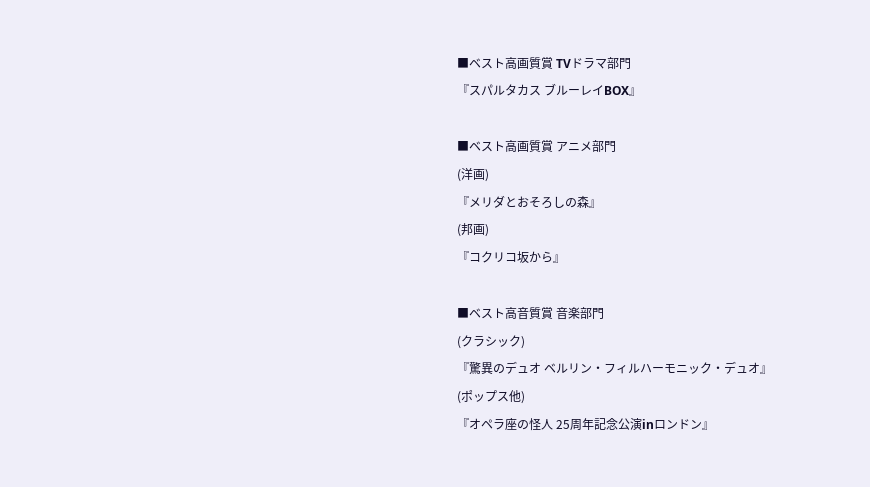■ベスト高画質賞 TVドラマ部門
『スパルタカス ブルーレイBOX』

■ベスト高画質賞 アニメ部門
(洋画)
『メリダとおそろしの森』
(邦画)
『コクリコ坂から』

■ベスト高音質賞 音楽部門
(クラシック)
『驚異のデュオ ベルリン・フィルハーモニック・デュオ』
(ポップス他)
『オペラ座の怪人 25周年記念公演inロンドン』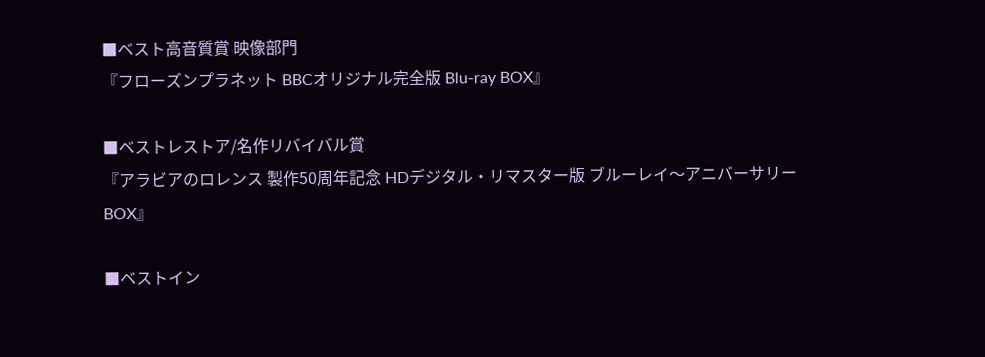■ベスト高音質賞 映像部門
『フローズンプラネット BBCオリジナル完全版 Blu-ray BOX』

■ベストレストア/名作リバイバル賞
『アラビアのロレンス 製作50周年記念 HDデジタル・リマスター版 ブルーレイ〜アニバーサリーBOX』

■ベストイン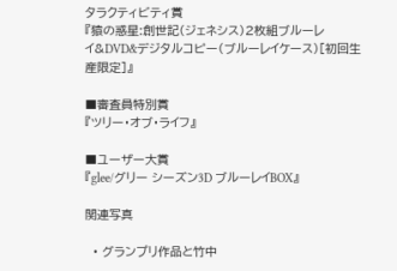タラクティビティ賞
『猿の惑星:創世記(ジェネシス)2枚組ブルーレイ&DVD&デジタルコピー(ブルーレイケース)[初回生産限定]』

■審査員特別賞
『ツリー・オブ・ライフ』

■ユーザー大賞
『glee/グリー シーズン3D ブルーレイBOX』

関連写真

  • グランプリ作品と竹中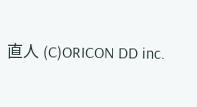直人 (C)ORICON DD inc.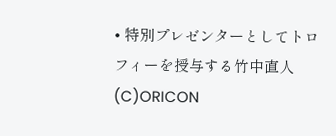• 特別プレゼンターとしてトロフィーを授与する竹中直人(C)ORICON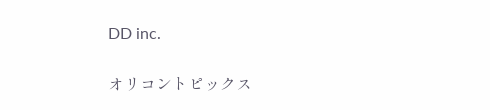DD inc.

オリコントピックス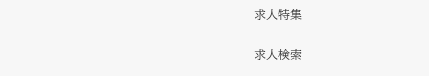求人特集

求人検索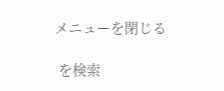メニューを閉じる

 を検索